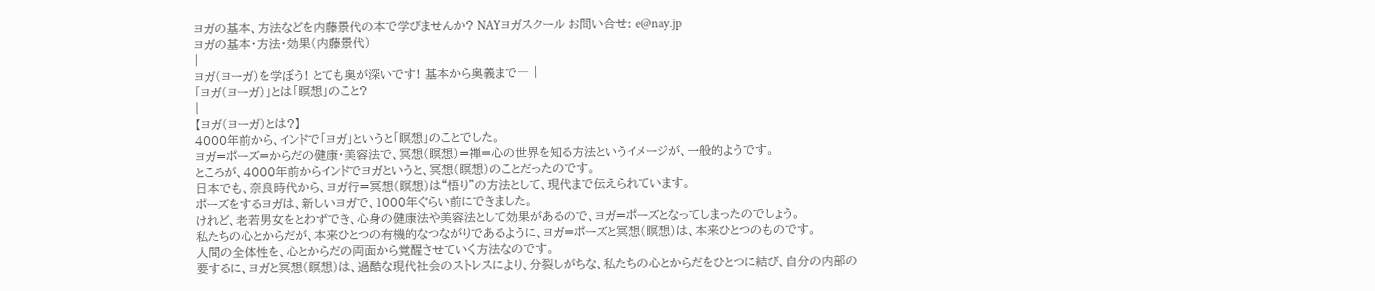ヨガの基本、方法などを内藤景代の本で学びませんか? NAYヨガスクール お問い合せ: e@nay.jp
ヨガの基本・方法・効果(内藤景代)
|
ヨガ(ヨーガ)を学ぼう! とても奥が深いです! 基本から奥義まで― |
「ヨガ(ヨーガ)」とは「瞑想」のこと?
|
【ヨガ(ヨーガ)とは?】
4000年前から、インドで「ヨガ」というと「瞑想」のことでした。
ヨガ=ポーズ=からだの健康・美容法で、冥想(瞑想)=禅=心の世界を知る方法というイメージが、一般的ようです。
ところが、4000年前からインドでヨガというと、冥想(瞑想)のことだったのです。
日本でも、奈良時代から、ヨガ行=冥想(瞑想)は“悟り”の方法として、現代まで伝えられています。
ポーズをするヨガは、新しいヨガで、1000年ぐらい前にできました。
けれど、老若男女をとわずでき、心身の健康法や美容法として効果があるので、ヨガ=ポーズとなってしまったのでしょう。
私たちの心とからだが、本来ひとつの有機的なつながりであるように、ヨガ=ポーズと冥想(瞑想)は、本来ひとつのものです。
人間の全体性を、心とからだの両面から覚醒させていく方法なのです。
要するに、ヨガと冥想(瞑想)は、過酷な現代社会のストレスにより、分裂しがちな、私たちの心とからだをひとつに結び、自分の内部の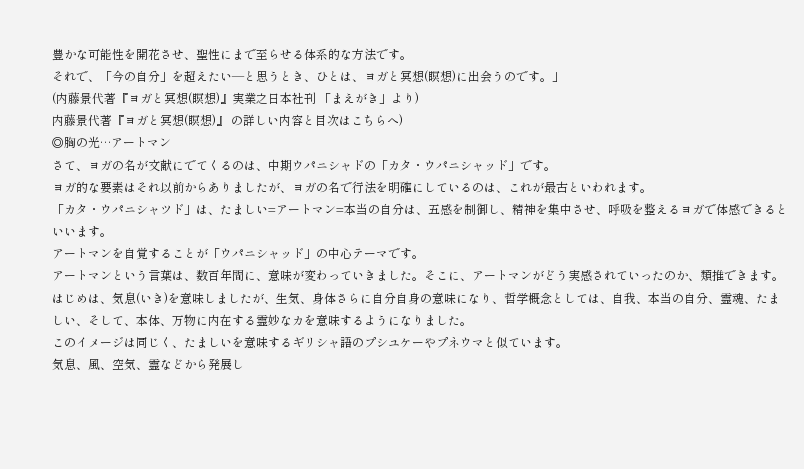豊かな可能性を開花させ、聖性にまで至らせる体系的な方法です。
それで、「今の自分」を超えたい―と思うとき、ひとは、ヨガと冥想(瞑想)に出会うのです。」
(内藤景代著『ヨガと冥想(瞑想)』実業之日本社刊 「まえがき」より)
内藤景代著『ヨガと冥想(瞑想)』 の詳しい内容と目次はこちらへ)
◎胸の光…アートマン
さて、ヨガの名が文献にでてくるのは、中期ウパニシャドの「カタ・ウパニシャッド」です。
ヨガ的な要素はそれ以前からありましたが、ヨガの名で行法を明確にしているのは、これが最古といわれます。
「カタ・ウパニシャツド」は、たましい=アートマン=本当の自分は、五感を制御し、精神を集中させ、呼吸を整えるヨガで体感できるといいます。
アートマンを自覚することが「ウパニシャッド」の中心テーマです。
アートマンという言葉は、数百年間に、意味が変わっていきました。そこに、アートマンがどう実感されていったのか、類推できます。
はじめは、気息(いき)を意味しましたが、生気、身体さらに自分自身の意味になり、哲学概念としては、自我、本当の自分、霊魂、たましい、そして、本体、万物に内在する霊妙なカを意味するようになりました。
このイメージは同じく、たましいを意味するギリシャ語のプシユケーやプネウマと似ています。
気息、風、空気、霊などから発展し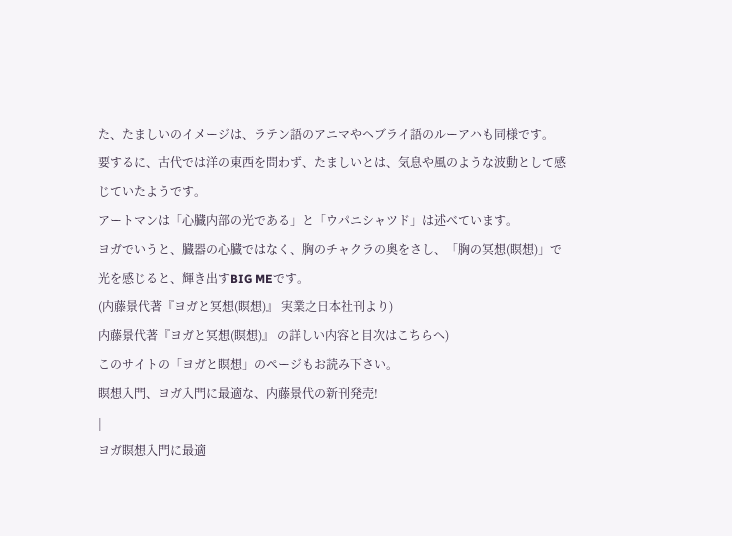た、たましいのイメージは、ラテン語のアニマやヘブライ語のルーアハも同様です。
要するに、古代では洋の東西を問わず、たましいとは、気息や風のような波動として感じていたようです。
アートマンは「心臓内部の光である」と「ウパニシャツド」は述べています。
ヨガでいうと、臓器の心臓ではなく、胸のチャクラの奥をさし、「胸の冥想(瞑想)」で光を感じると、輝き出すBIG MEです。
(内藤景代著『ヨガと冥想(瞑想)』 実業之日本社刊より)
内藤景代著『ヨガと冥想(瞑想)』 の詳しい内容と目次はこちらへ)
このサイトの「ヨガと瞑想」のページもお読み下さい。
瞑想入門、ヨガ入門に最適な、内藤景代の新刊発売!
|
ヨガ瞑想入門に最適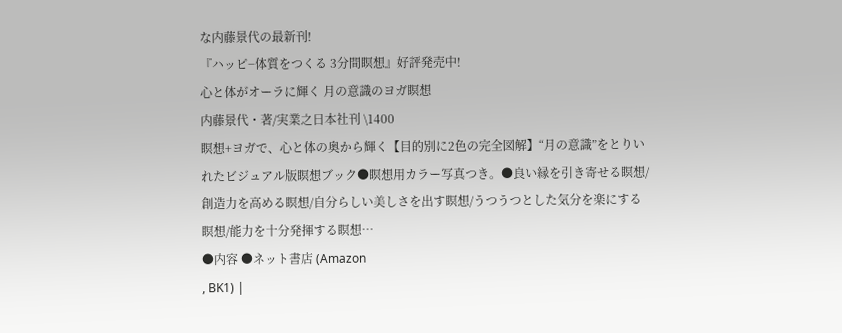な内藤景代の最新刊!
『ハッピ−体質をつくる 3分間瞑想』好評発売中!
心と体がオーラに輝く 月の意識のヨガ瞑想
内藤景代・著/実業之日本社刊 \1400
瞑想+ヨガで、心と体の奥から輝く【目的別に2色の完全図解】“月の意識”をとりいれたビジュアル版瞑想ブック●瞑想用カラー写真つき。●良い縁を引き寄せる瞑想/創造力を高める瞑想/自分らしい美しさを出す瞑想/うつうつとした気分を楽にする瞑想/能力を十分発揮する瞑想…
●内容 ●ネット書店 (Amazon
, BK1) |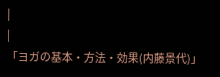|
|
「ヨガの基本・方法・効果(内藤景代)」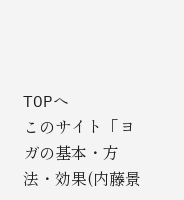TOPへ
このサイト「ヨガの基本・方法・効果(内藤景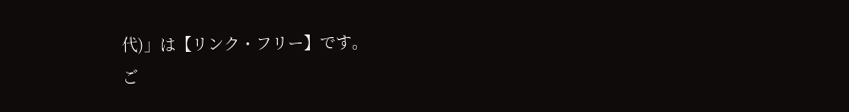代)」は【リンク・フリー】です。
ご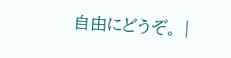自由にどうぞ。 |